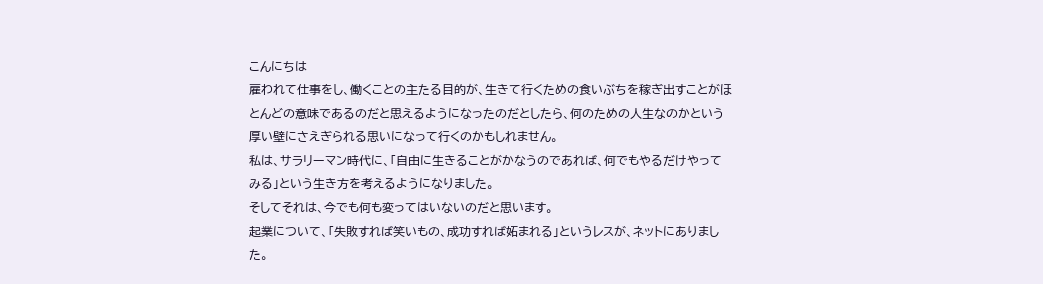こんにちは
雇われて仕事をし、働くことの主たる目的が、生きて行くための食いぶちを稼ぎ出すことがほとんどの意味であるのだと思えるようになったのだとしたら、何のための人生なのかという厚い壁にさえぎられる思いになって行くのかもしれません。
私は、サラリーマン時代に、「自由に生きることがかなうのであれば、何でもやるだけやってみる」という生き方を考えるようになりました。
そしてそれは、今でも何も変ってはいないのだと思います。
起業について、「失敗すれば笑いもの、成功すれば妬まれる」というレスが、ネットにありました。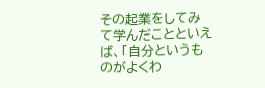その起業をしてみて学んだことといえば、「自分というものがよくわ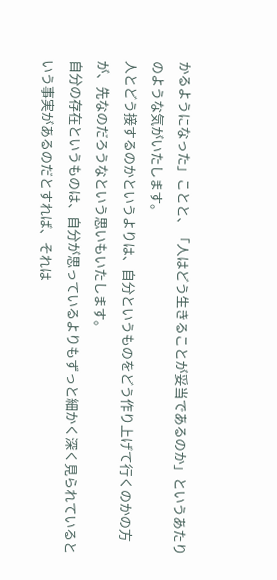かるようになった」ことと、「人はどう生きることが妥当であるのか」というあたりのような気がいたします。
人とどう接するのかというよりは、自分というものをどう作り上げて行くのかの方が、先なのだろうなという思いもいたします。
自分の存在というものは、自分が思っているよりもずっと細かく深く見られているという事実があるのだとすれば、それは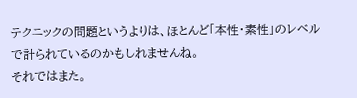テクニックの問題というよりは、ほとんど「本性・素性」のレベルで計られているのかもしれませんね。
それではまた。